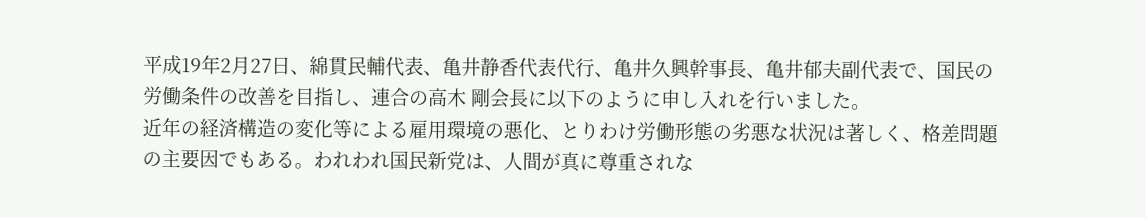平成19年2月27日、綿貫民輔代表、亀井静香代表代行、亀井久興幹事長、亀井郁夫副代表で、国民の労働条件の改善を目指し、連合の高木 剛会長に以下のように申し入れを行いました。
近年の経済構造の変化等による雇用環境の悪化、とりわけ労働形態の劣悪な状況は著しく、格差問題の主要因でもある。われわれ国民新党は、人間が真に尊重されな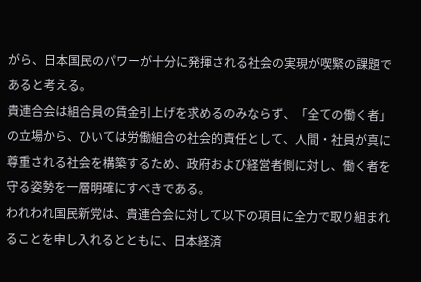がら、日本国民のパワーが十分に発揮される社会の実現が喫緊の課題であると考える。
貴連合会は組合員の賃金引上げを求めるのみならず、「全ての働く者」の立場から、ひいては労働組合の社会的責任として、人間・社員が真に尊重される社会を構築するため、政府および経営者側に対し、働く者を守る姿勢を一層明確にすべきである。
われわれ国民新党は、貴連合会に対して以下の項目に全力で取り組まれることを申し入れるとともに、日本経済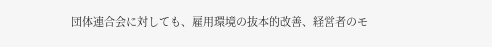団体連合会に対しても、雇用環境の抜本的改善、経営者のモ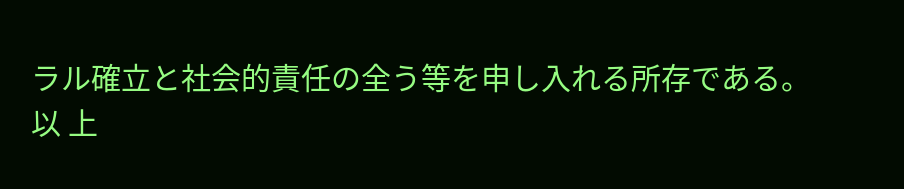ラル確立と社会的責任の全う等を申し入れる所存である。
以 上